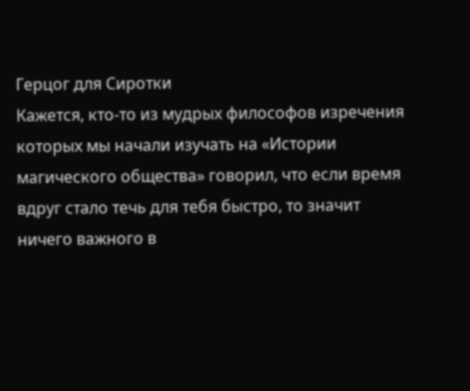Герцог для Сиротки
Кажется, кто‑то из мудрых философов изречения которых мы начали изучать на «Истории магического общества» говорил, что если время вдруг стало течь для тебя быстро, то значит ничего важного в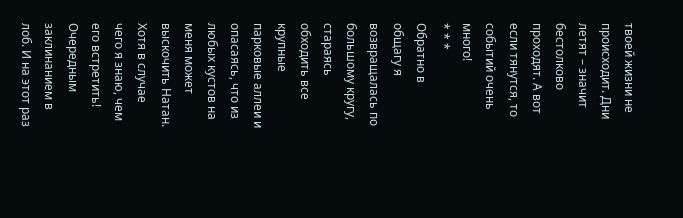твоей жизни не происходит. Дни летят – значит бестолково проходят. А вот если тянутся, то событий очень много!
* * *
Обратно в общагу я возвращалась по большому кругу, стараясь обходить все крупные парковые аллеи и опасаясь, что из любых кустов на меня может выскочить Натан. Хотя в случае чего я знаю, чем его встретить! Очередным заклинанием в лоб. И на этот раз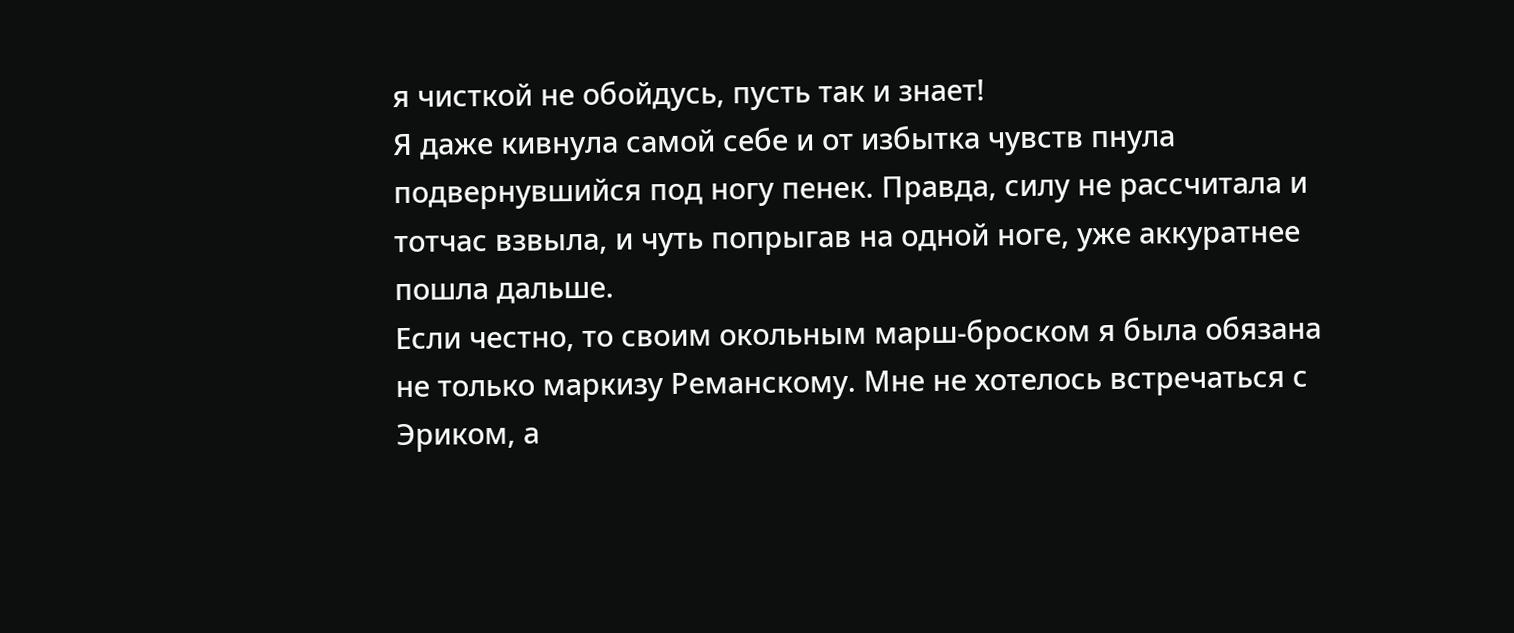я чисткой не обойдусь, пусть так и знает!
Я даже кивнула самой себе и от избытка чувств пнула подвернувшийся под ногу пенек. Правда, силу не рассчитала и тотчас взвыла, и чуть попрыгав на одной ноге, уже аккуратнее пошла дальше.
Если честно, то своим окольным марш‑броском я была обязана не только маркизу Реманскому. Мне не хотелось встречаться с Эриком, а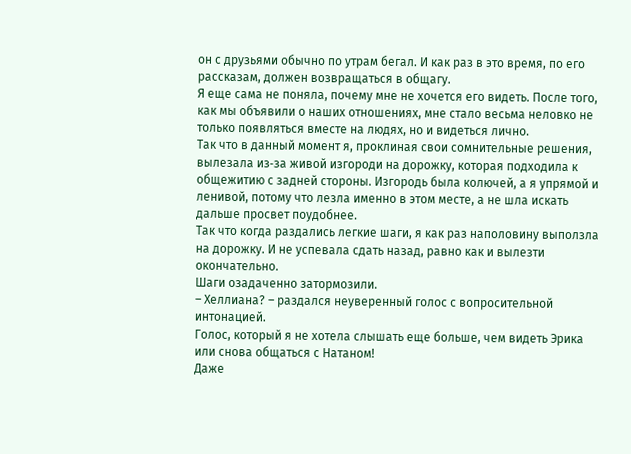он с друзьями обычно по утрам бегал. И как раз в это время, по его рассказам, должен возвращаться в общагу.
Я еще сама не поняла, почему мне не хочется его видеть. После того, как мы объявили о наших отношениях, мне стало весьма неловко не только появляться вместе на людях, но и видеться лично.
Так что в данный момент я, проклиная свои сомнительные решения, вылезала из‑за живой изгороди на дорожку, которая подходила к общежитию с задней стороны. Изгородь была колючей, а я упрямой и ленивой, потому что лезла именно в этом месте, а не шла искать дальше просвет поудобнее.
Так что когда раздались легкие шаги, я как раз наполовину выползла на дорожку. И не успевала сдать назад, равно как и вылезти окончательно.
Шаги озадаченно затормозили.
– Хеллиана? – раздался неуверенный голос с вопросительной интонацией.
Голос, который я не хотела слышать еще больше, чем видеть Эрика или снова общаться с Натаном!
Даже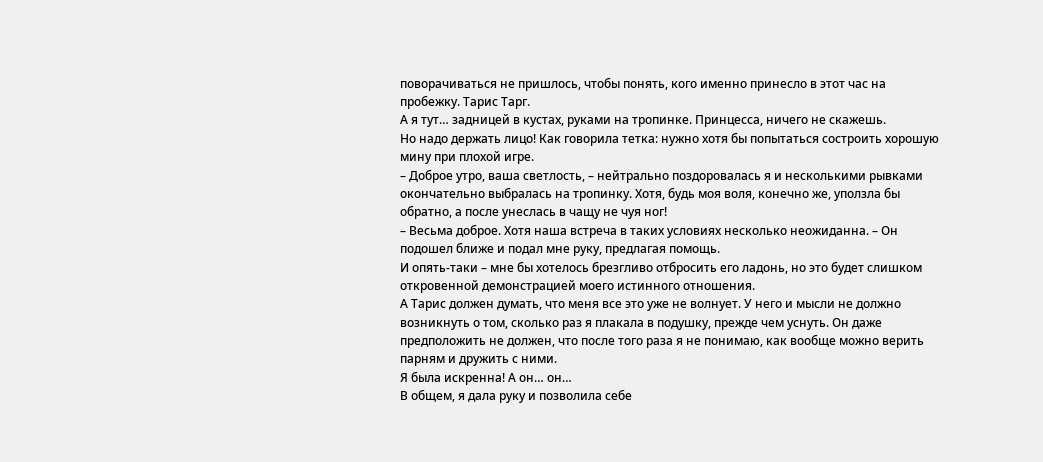поворачиваться не пришлось, чтобы понять, кого именно принесло в этот час на пробежку. Тарис Тарг.
А я тут… задницей в кустах, руками на тропинке. Принцесса, ничего не скажешь.
Но надо держать лицо! Как говорила тетка: нужно хотя бы попытаться состроить хорошую мину при плохой игре.
– Доброе утро, ваша светлость, – нейтрально поздоровалась я и несколькими рывками окончательно выбралась на тропинку. Хотя, будь моя воля, конечно же, уползла бы обратно, а после унеслась в чащу не чуя ног!
– Весьма доброе. Хотя наша встреча в таких условиях несколько неожиданна. – Он подошел ближе и подал мне руку, предлагая помощь.
И опять‑таки – мне бы хотелось брезгливо отбросить его ладонь, но это будет слишком откровенной демонстрацией моего истинного отношения.
А Тарис должен думать, что меня все это уже не волнует. У него и мысли не должно возникнуть о том, сколько раз я плакала в подушку, прежде чем уснуть. Он даже предположить не должен, что после того раза я не понимаю, как вообще можно верить парням и дружить с ними.
Я была искренна! А он… он…
В общем, я дала руку и позволила себе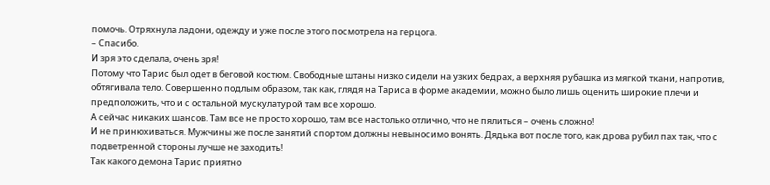помочь. Отряхнула ладони, одежду и уже после этого посмотрела на герцога.
– Спасибо.
И зря это сделала, очень зря!
Потому что Тарис был одет в беговой костюм. Свободные штаны низко сидели на узких бедрах, а верхняя рубашка из мягкой ткани, напротив, обтягивала тело. Совершенно подлым образом, так как, глядя на Тариса в форме академии, можно было лишь оценить широкие плечи и предположить, что и с остальной мускулатурой там все хорошо.
А сейчас никаких шансов. Там все не просто хорошо, там все настолько отлично, что не пялиться – очень сложно!
И не принюхиваться. Мужчины же после занятий спортом должны невыносимо вонять. Дядька вот после того, как дрова рубил пах так, что с подветренной стороны лучше не заходить!
Так какого демона Тарис приятно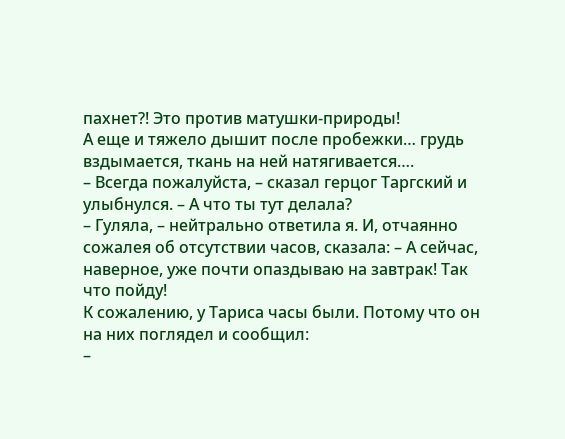пахнет?! Это против матушки‑природы!
А еще и тяжело дышит после пробежки… грудь вздымается, ткань на ней натягивается….
– Всегда пожалуйста, – сказал герцог Таргский и улыбнулся. – А что ты тут делала?
– Гуляла, – нейтрально ответила я. И, отчаянно сожалея об отсутствии часов, сказала: – А сейчас, наверное, уже почти опаздываю на завтрак! Так что пойду!
К сожалению, у Тариса часы были. Потому что он на них поглядел и сообщил:
–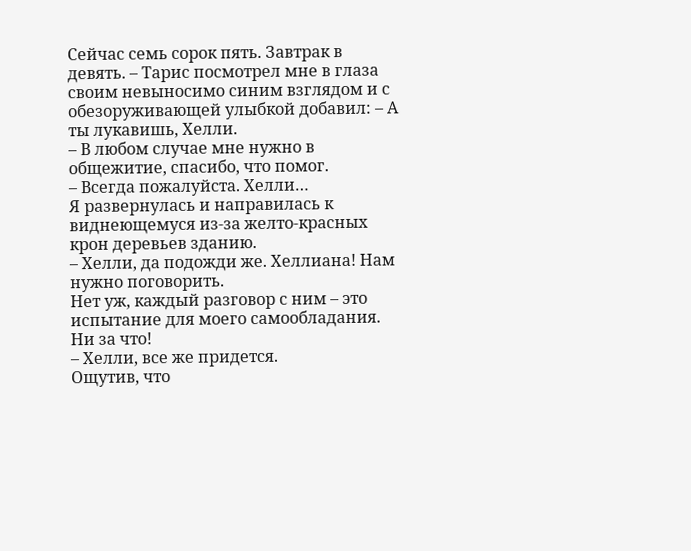Сейчас семь сорок пять. Завтрак в девять. – Тарис посмотрел мне в глаза своим невыносимо синим взглядом и с обезоруживающей улыбкой добавил: – А ты лукавишь, Хелли.
– В любом случае мне нужно в общежитие, спасибо, что помог.
– Всегда пожалуйста. Хелли…
Я развернулась и направилась к виднеющемуся из‑за желто‑красных крон деревьев зданию.
– Хелли, да подожди же. Хеллиана! Нам нужно поговорить.
Нет уж, каждый разговор с ним – это испытание для моего самообладания. Ни за что!
– Хелли, все же придется.
Ощутив, что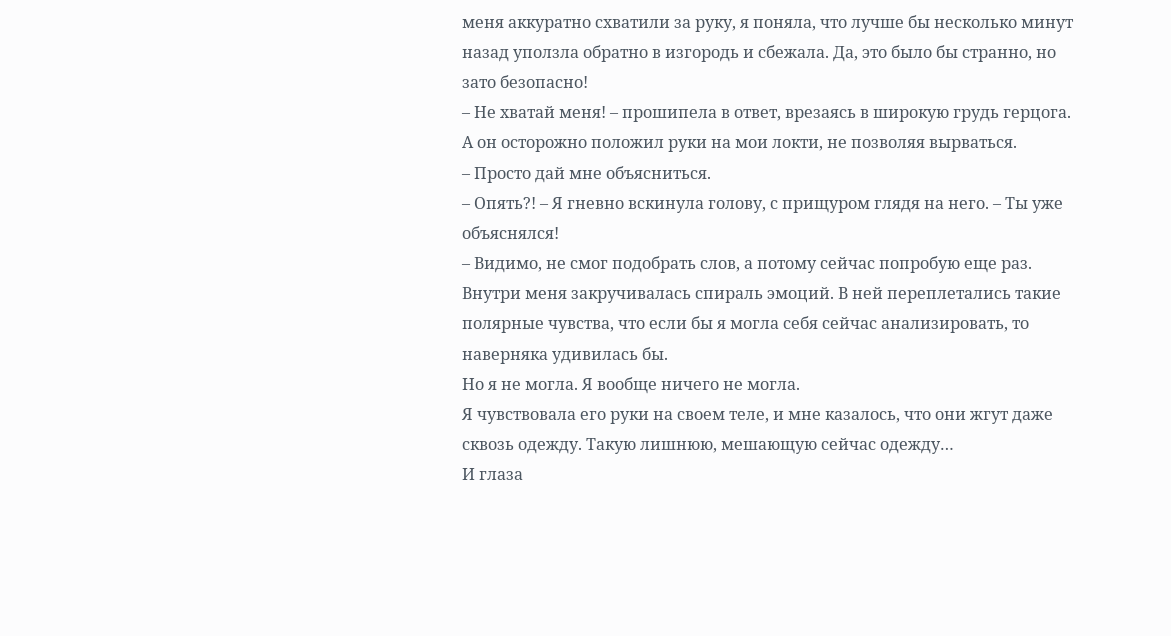меня аккуратно схватили за руку, я поняла, что лучше бы несколько минут назад уползла обратно в изгородь и сбежала. Да, это было бы странно, но зато безопасно!
– Не хватай меня! – прошипела в ответ, врезаясь в широкую грудь герцога.
А он осторожно положил руки на мои локти, не позволяя вырваться.
– Просто дай мне объясниться.
– Опять?! – Я гневно вскинула голову, с прищуром глядя на него. – Ты уже объяснялся!
– Видимо, не смог подобрать слов, а потому сейчас попробую еще раз.
Внутри меня закручивалась спираль эмоций. В ней переплетались такие полярные чувства, что если бы я могла себя сейчас анализировать, то наверняка удивилась бы.
Но я не могла. Я вообще ничего не могла.
Я чувствовала его руки на своем теле, и мне казалось, что они жгут даже сквозь одежду. Такую лишнюю, мешающую сейчас одежду…
И глаза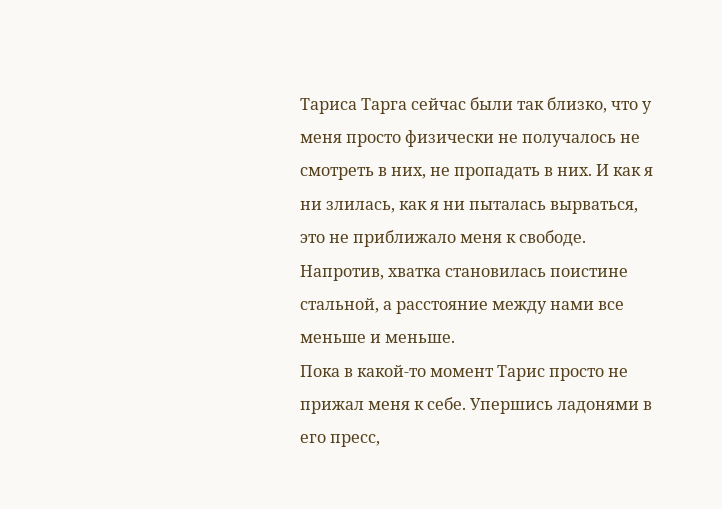Тариса Тарга сейчас были так близко, что у меня просто физически не получалось не смотреть в них, не пропадать в них. И как я ни злилась, как я ни пыталась вырваться, это не приближало меня к свободе. Напротив, хватка становилась поистине стальной, а расстояние между нами все меньше и меньше.
Пока в какой‑то момент Тарис просто не прижал меня к себе. Упершись ладонями в его пресс,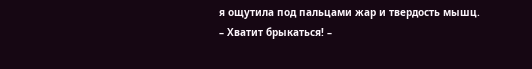я ощутила под пальцами жар и твердость мышц.
– Хватит брыкаться! –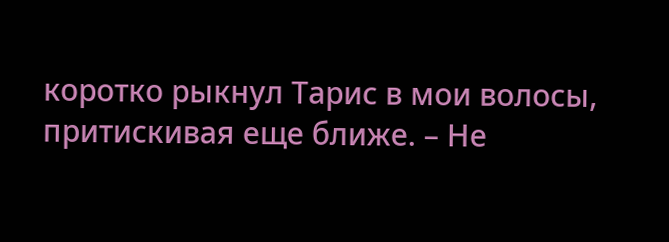коротко рыкнул Тарис в мои волосы, притискивая еще ближе. – Не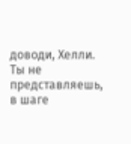доводи, Хелли. Ты не представляешь, в шаге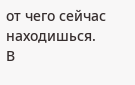от чего сейчас находишься.
В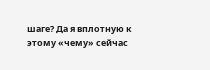шаге? Да я вплотную к этому «чему» сейчас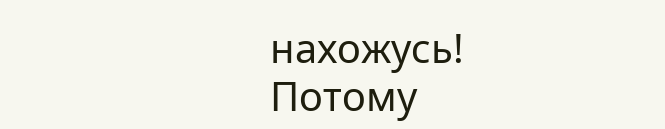нахожусь! Потому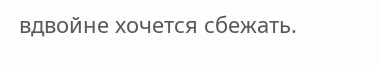вдвойне хочется сбежать.